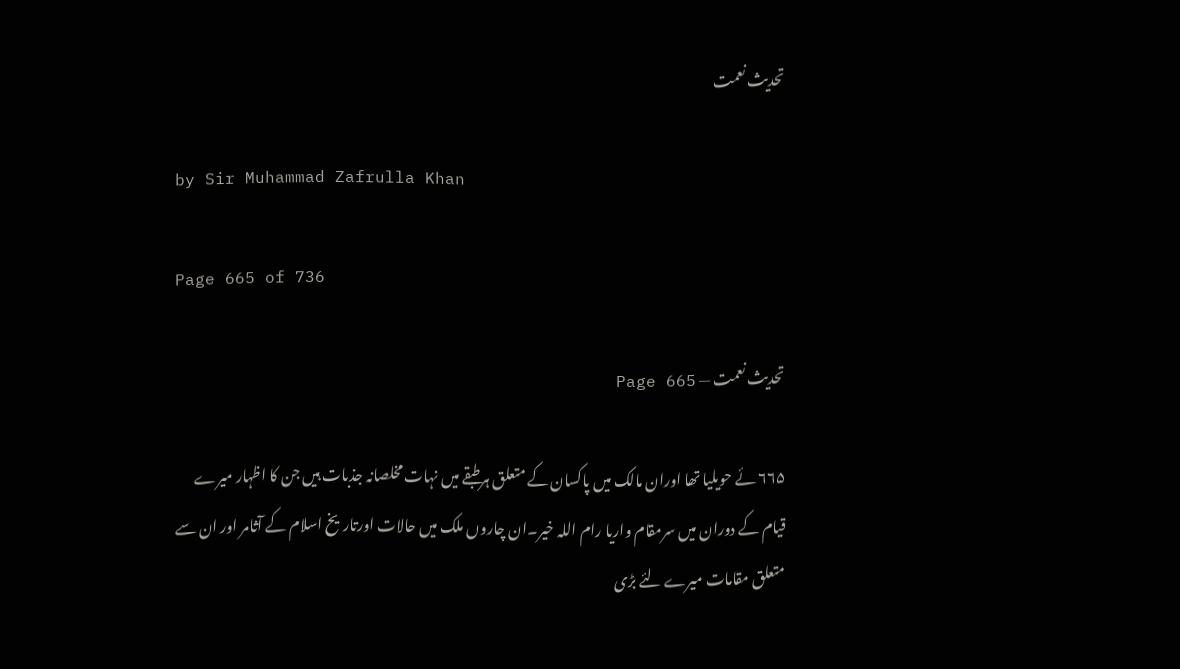تحدیث نعمت

by Sir Muhammad Zafrulla Khan

Page 665 of 736

تحدیث نعمت — Page 665

۶۶۵ ئے حویلیا تھا اوران مالک میں پاکسان کے متعلق ہرطبقے میں نہات مخلصانہ جذبات ہیں جن کا اظہار میرے قیام کے دوران میں سرمقام واریا رام اللہ خیر۔ان چاروں ملک میں حالات اورتاریخ اسلام کے آثامر اور ان سے متعلق مقامات میرے لئے بڑی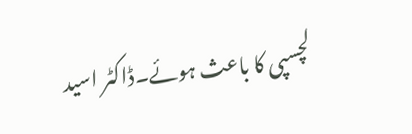لچسپی کا باعث ہوئے۔ڈاکٹر اسید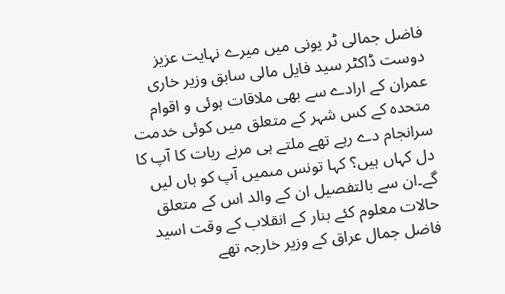فاضل جمالی ٹر یونی میں میرے نہایت عزیز دوست ڈاکٹر سید فایل مالی سابق وزیر خاری عمران کے ارادے سے بھی ملاقات ہوئی و اقوام متحدہ کے کس شہر کے متعلق میں کوئی خدمت سرانجام دے رہے تھے ملتے ہی مرنے ریات کا آپ کا دل کہاں ہیں؟ کہا تونس مںمیں آپ کو ہاں لیں گے۔ان سے بالتفصیل ان کے والد اس کے متعلق حالات معلوم کئے بنار کے انقلاب کے وقت اسید فاضل جمال عراق کے وزیر خارجہ تھے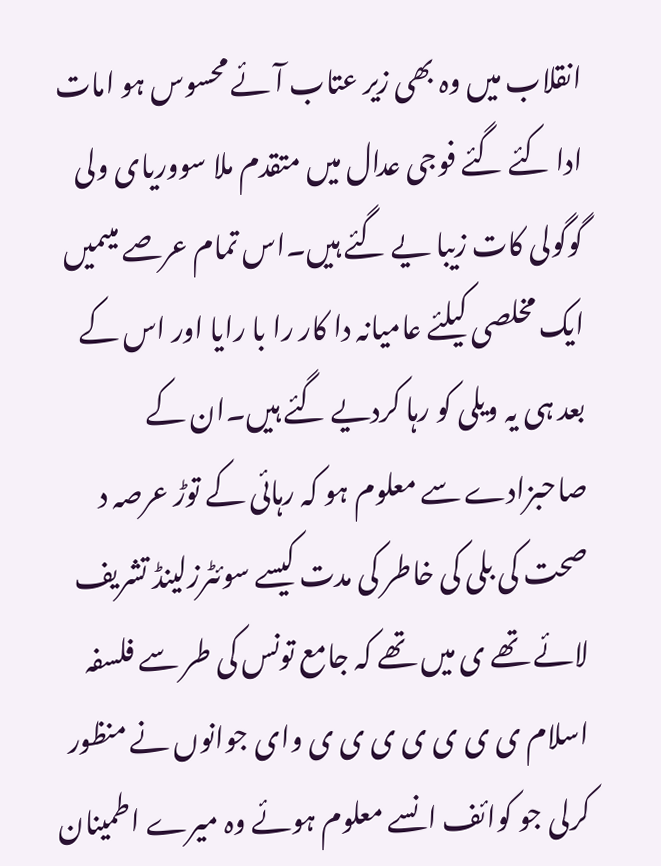انقلاب میں وہ بھی زیر عتاب آئے محسوس ہو امات ادا کئے گئے فوجی عدال میں متقدم ملا سووریای ولی گوگولی کات زیبا یے گئے ہیں۔اس تمام عرصے میںمیں ایک مخلصی کیلئے عامیانہ دا کار را با رایا اور اس کے بعد ہی یہ ویلی کو رہا کردیے گئے ہیں۔ان کے صاحبزادے سے معلوم ہو کہ رہائی کے توڑ عرصہ د صحت کی بلی کی خاطر کی مدت کیسے سوئٹرزلینڈ تشریف لائے تھے ی میں تھے کہ جامع تونس کی طر سے فلسفہ اسلام ی ی ی ی ی ی ی وای جوانوں نے منظور کرلی جو کوائف انسے معلوم ہوئے وہ میرے اطمینان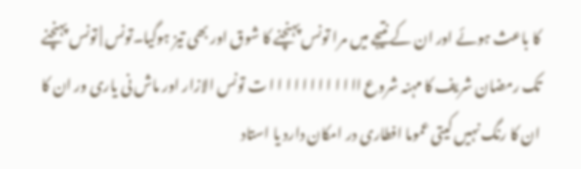کا باعث ہوئے اور ان کے نتیجے میں مرا تونس پہنچنے کا شوق اور بھی تیز ہوگیا۔تونس | تونس پہنچنے تک رمضان شریف کا مہنہ شروع اا ا ا ا ا ا ا ا ا ا ا ت تونس الازار اور ماش نی یاری ور ان کا ان کا رنگ نہیں کیتی عموما افطاری در امکان دارد یا استاد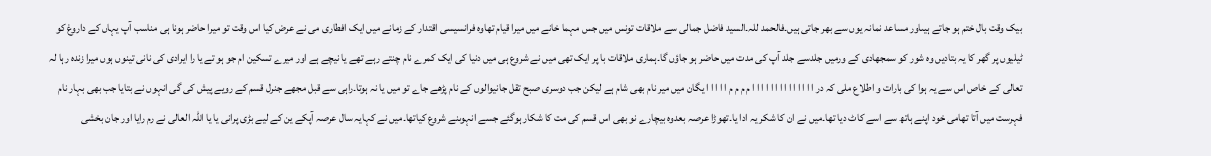بیک وقت بال ختم ہو جاتے ہیںاور مساعد نمانہ یوں سے بھر جاتی ہیں۔فالحمد للہ۔السید فاضل جمالی سے ملاقات تونس میں جس مہما خانے میں میرا قیام تھاوہ فرانسیسی اقتدار کے زمانے میں ایک افطاری می نے عرض کیا اس وقت تو میرا حاضر ہونا ہی مناسب آپ یہاں کے داروغ کو ٹیلیوں پر گھر کا یہ بتادیں وہ شور کو سمجھادی کے ورمیں جلدسے جلد آپ کی مدت میں حاضر ہو جاؤں گا۔ہماری ملاقات با پر ایک تھی میں نے شروع ہی میں دنیا کی ایک کمرے نام چنتے رہے تھے یا نیچے ہے اور میرے تسکین ام جو ہو تے یا را ایرادی کی نانی تینوں ہوں میرا زندہ رہا لہ تعالی کے خاص اس سے یہ ہوا کی بارات و اطلاع ملی کہ در ا ا ا ا ا ا ا ا ا ا ا ا ا ا م م م م ا ا ا ا ا یگان میں میر نام بھی شام ہے لیکن جب دوسری صبح تقل جانیوالوں کے نام پڑھے جاے تو میں یا نہ ہوتا۔راہی سے قبل مجھے جنرل قسم کے رویے پیش کی گی انہوں نے بتایا جب بھی بہار نام فہرست میں آتا تھامی خود اپنے ہاتھ سے اسے کاٹ دیا تھا۔میں نے ان کا شکر یہ ادا یا۔تھوڑا عرصہ بعدوہ بیچارے نو بھی اس قسم کی مت کا شکار ہوگئے جسے انہوںنے شروع کیاتھا۔میں نے کہایہ سال عرصہ آپکے ین کے لیے بڑی پرانی یا یا اللہ العالی نے رم رایا اور جان بخشی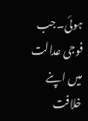ہوئی۔جب فوجی عدالت میں اپنے خلافت